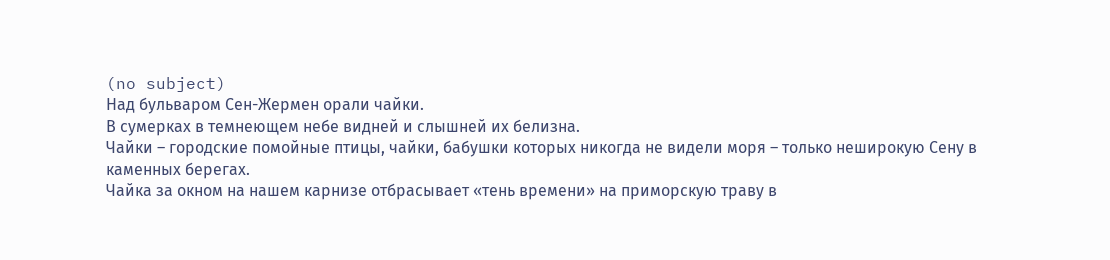(no subject)
Над бульваром Сен-Жермен орали чайки.
В сумерках в темнеющем небе видней и слышней их белизна.
Чайки – городские помойные птицы, чайки, бабушки которых никогда не видели моря – только неширокую Сену в каменных берегах.
Чайка за окном на нашем карнизе отбрасывает «тень времени» на приморскую траву в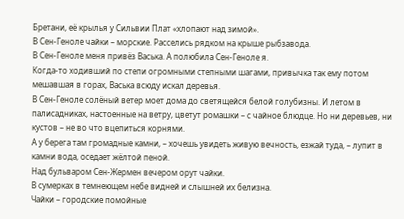Бретани, её крылья у Сильвии Плат «хлопают над зимой».
В Сен-Геноле чайки – морские. Расселись рядком на крыше рыбзавода.
В Сен-Геноле меня привёз Васька. А полюбила Сен-Геноле я.
Когда-то ходивший по степи огромными степными шагами, привычка так ему потом мешавшая в горах, Васька всюду искал деревья.
В Сен-Геноле солёный ветер моет дома до светящейся белой голубизны. И летом в палисадниках, настоенные на ветру, цветут ромашки – с чайное блюдце. Но ни деревьев, ни кустов – не во что вцепиться корнями.
А у берега там громадные камни, – хочешь увидеть живую вечность, езжай туда, – лупит в камни вода, оседает жёлтой пеной.
Над бульваром Сен-Жермен вечером орут чайки.
В сумерках в темнеющем небе видней и слышней их белизна.
Чайки – городские помойные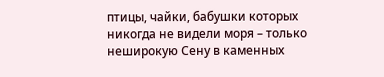птицы, чайки, бабушки которых никогда не видели моря – только неширокую Сену в каменных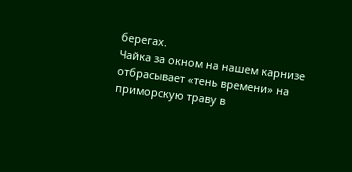берегах.
Чайка за окном на нашем карнизе отбрасывает «тень времени» на приморскую траву в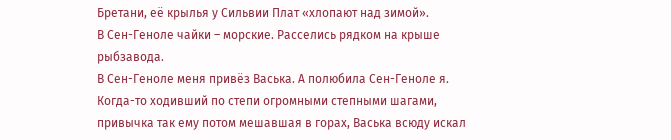Бретани, её крылья у Сильвии Плат «хлопают над зимой».
В Сен-Геноле чайки – морские. Расселись рядком на крыше рыбзавода.
В Сен-Геноле меня привёз Васька. А полюбила Сен-Геноле я.
Когда-то ходивший по степи огромными степными шагами, привычка так ему потом мешавшая в горах, Васька всюду искал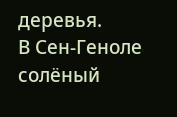деревья.
В Сен-Геноле солёный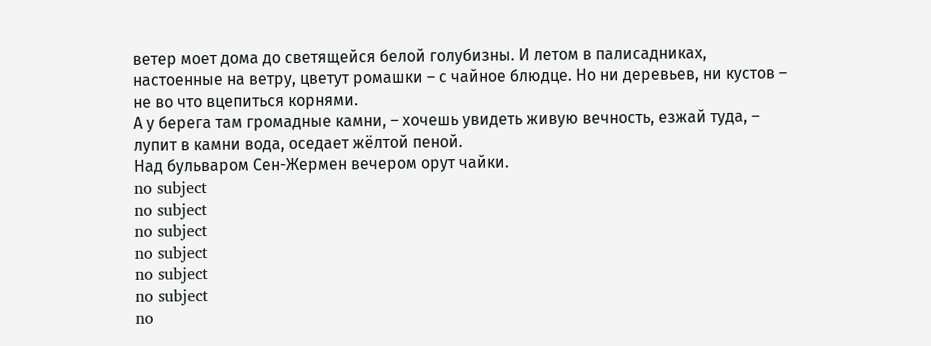ветер моет дома до светящейся белой голубизны. И летом в палисадниках, настоенные на ветру, цветут ромашки – с чайное блюдце. Но ни деревьев, ни кустов – не во что вцепиться корнями.
А у берега там громадные камни, – хочешь увидеть живую вечность, езжай туда, – лупит в камни вода, оседает жёлтой пеной.
Над бульваром Сен-Жермен вечером орут чайки.
no subject
no subject
no subject
no subject
no subject
no subject
no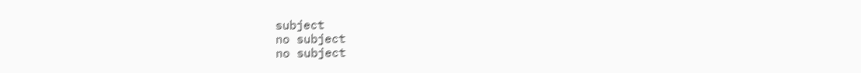subject
no subject
no subject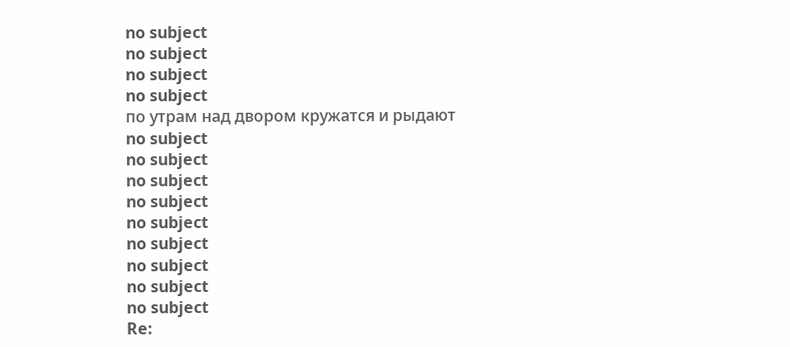no subject
no subject
no subject
no subject
по утрам над двором кружатся и рыдают
no subject
no subject
no subject
no subject
no subject
no subject
no subject
no subject
no subject
Re: